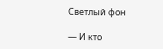Светлый фон

— И кто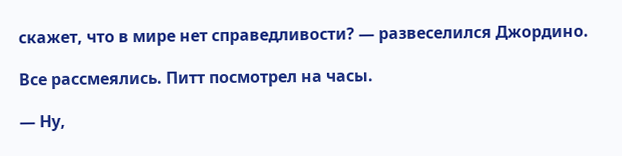скажет, что в мире нет справедливости? — развеселился Джордино.

Все рассмеялись. Питт посмотрел на часы.

— Ну,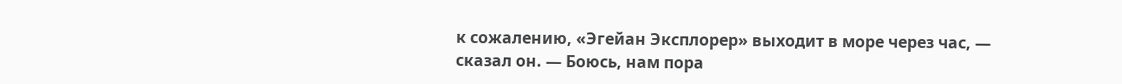к сожалению, «Эгейан Эксплорер» выходит в море через час, — сказал он. — Боюсь, нам пора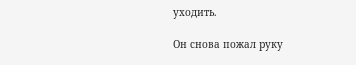уходить.

Он снова пожал руку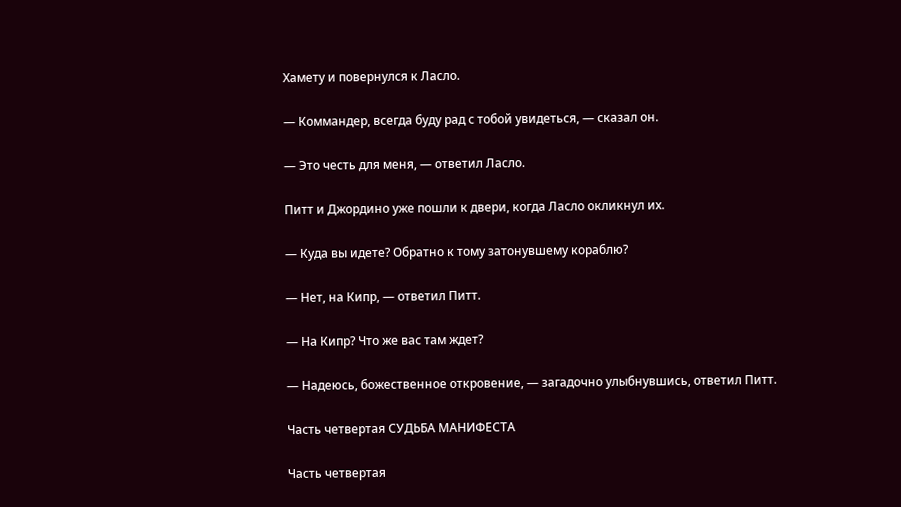Хамету и повернулся к Ласло.

— Коммандер, всегда буду рад с тобой увидеться, — сказал он.

— Это честь для меня, — ответил Ласло.

Питт и Джордино уже пошли к двери, когда Ласло окликнул их.

— Куда вы идете? Обратно к тому затонувшему кораблю?

— Нет, на Кипр, — ответил Питт.

— На Кипр? Что же вас там ждет?

— Надеюсь, божественное откровение, — загадочно улыбнувшись, ответил Питт.

Часть четвертая СУДЬБА МАНИФЕСТА

Часть четвертая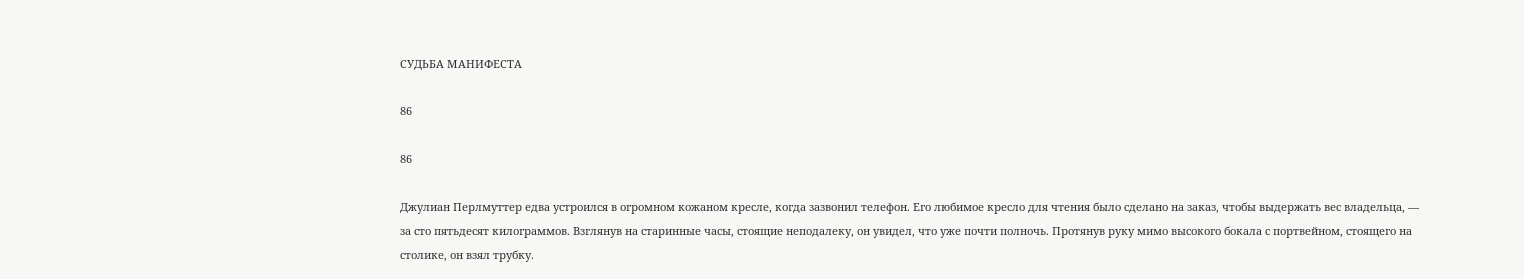СУДЬБА МАНИФЕСТА

86

86

Джулиан Перлмуттер едва устроился в огромном кожаном кресле, когда зазвонил телефон. Его любимое кресло для чтения было сделано на заказ, чтобы выдержать вес владельца, — за сто пятьдесят килограммов. Взглянув на старинные часы, стоящие неподалеку, он увидел, что уже почти полночь. Протянув руку мимо высокого бокала с портвейном, стоящего на столике, он взял трубку.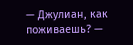— Джулиан, как поживаешь? —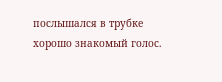послышался в трубке хорошо знакомый голос.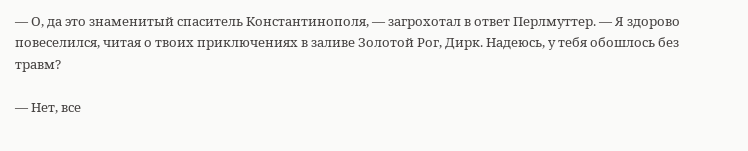— О, да это знаменитый спаситель Константинополя, — загрохотал в ответ Перлмуттер. — Я здорово повеселился, читая о твоих приключениях в заливе Золотой Рог, Дирк. Надеюсь, у тебя обошлось без травм?

— Нет, все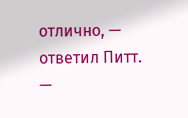отлично, — ответил Питт. —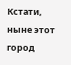Кстати, ныне этот город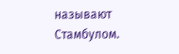называют Стамбулом.